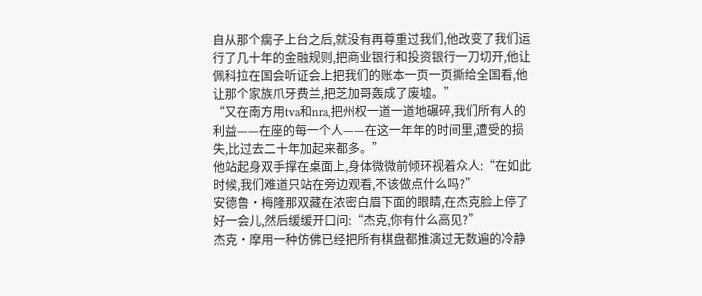自从那个瘸子上台之后,就没有再尊重过我们,他改变了我们运行了几十年的金融规则,把商业银行和投资银行一刀切开,他让佩科拉在国会听证会上把我们的账本一页一页撕给全国看,他让那个家族爪牙费兰,把芝加哥轰成了废墟。”
“又在南方用tva和nra,把州权一道一道地碾碎,我们所有人的利益——在座的每一个人——在这一年年的时间里,遭受的损失,比过去二十年加起来都多。”
他站起身双手撑在桌面上,身体微微前倾环视着众人:“在如此时候,我们难道只站在旁边观看,不该做点什么吗?”
安德鲁·梅隆那双藏在浓密白眉下面的眼睛,在杰克脸上停了好一会儿,然后缓缓开口问:“杰克,你有什么高见?”
杰克·摩用一种仿佛已经把所有棋盘都推演过无数遍的冷静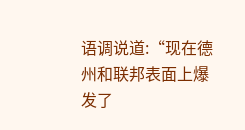语调说道:“现在德州和联邦表面上爆发了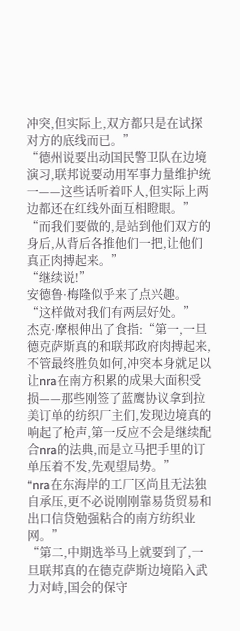冲突,但实际上,双方都只是在试探对方的底线而已。”
“德州说要出动国民警卫队在边境演习,联邦说要动用军事力量维护统一——这些话听着吓人,但实际上两边都还在红线外面互相瞪眼。”
“而我们要做的,是站到他们双方的身后,从背后各推他们一把,让他们真正肉搏起来。”
“继续说!”
安德鲁·梅隆似乎来了点兴趣。
“这样做对我们有两层好处。”
杰克·摩根伸出了食指:“第一,一旦德克萨斯真的和联邦政府肉搏起来,不管最终胜负如何,冲突本身就足以让nra在南方积累的成果大面积受损——那些刚签了蓝鹰协议拿到拉美订单的纺织厂主们,发现边境真的响起了枪声,第一反应不会是继续配合nra的法典,而是立马把手里的订单压着不发,先观望局势。”
“nra在东海岸的工厂区尚且无法独自承压,更不必说刚刚靠易货贸易和出口信贷勉强粘合的南方纺织业网。”
“第二,中期选举马上就要到了,一旦联邦真的在德克萨斯边境陷入武力对峙,国会的保守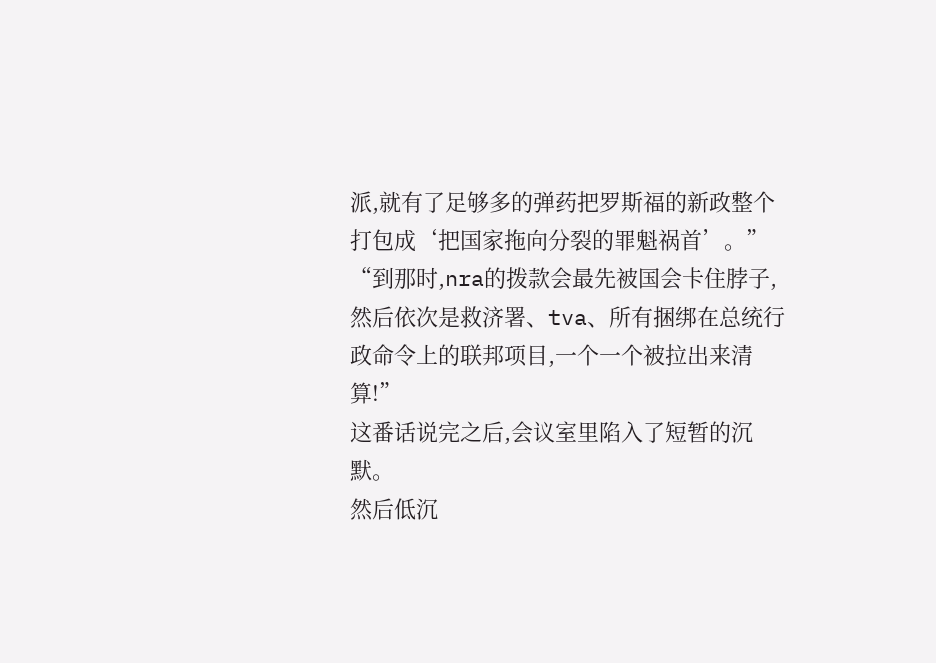派,就有了足够多的弹药把罗斯福的新政整个打包成‘把国家拖向分裂的罪魁祸首’。”
“到那时,nra的拨款会最先被国会卡住脖子,然后依次是救济署、tva、所有捆绑在总统行政命令上的联邦项目,一个一个被拉出来清算!”
这番话说完之后,会议室里陷入了短暂的沉默。
然后低沉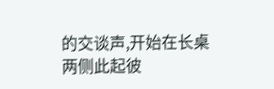的交谈声,开始在长桌两侧此起彼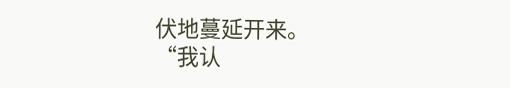伏地蔓延开来。
“我认